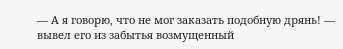— А я говорю, что не мог заказать подобную дрянь! — вывел его из забытья возмущенный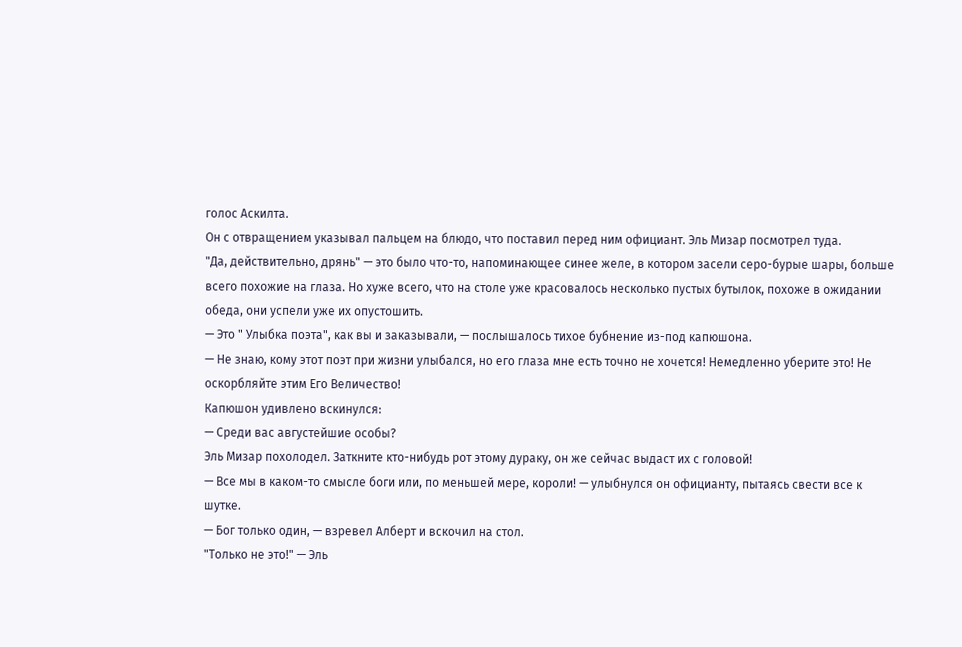голос Аскилта.
Он с отвращением указывал пальцем на блюдо, что поставил перед ним официант. Эль Мизар посмотрел туда.
"Да, действительно, дрянь" — это было что-то, напоминающее синее желе, в котором засели серо-бурые шары, больше всего похожие на глаза. Но хуже всего, что на столе уже красовалось несколько пустых бутылок, похоже в ожидании обеда, они успели уже их опустошить.
— Это " Улыбка поэта", как вы и заказывали, — послышалось тихое бубнение из-под капюшона.
— Не знаю, кому этот поэт при жизни улыбался, но его глаза мне есть точно не хочется! Немедленно уберите это! Не оскорбляйте этим Его Величество!
Капюшон удивлено вскинулся:
— Среди вас августейшие особы?
Эль Мизар похолодел. Заткните кто-нибудь рот этому дураку, он же сейчас выдаст их с головой!
— Все мы в каком-то смысле боги или, по меньшей мере, короли! — улыбнулся он официанту, пытаясь свести все к шутке.
— Бог только один, — взревел Алберт и вскочил на стол.
"Только не это!" — Эль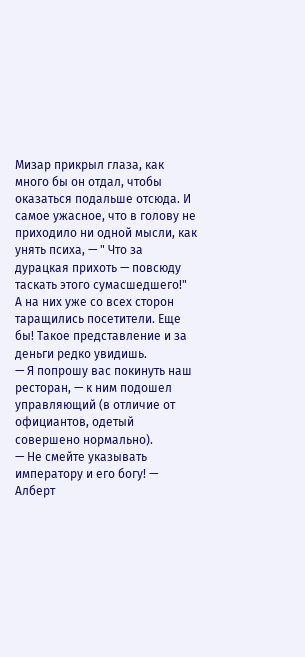Мизар прикрыл глаза, как много бы он отдал, чтобы оказаться подальше отсюда. И самое ужасное, что в голову не приходило ни одной мысли, как унять психа, — " Что за дурацкая прихоть — повсюду таскать этого сумасшедшего!"
А на них уже со всех сторон таращились посетители. Еще бы! Такое представление и за деньги редко увидишь.
— Я попрошу вас покинуть наш ресторан, — к ним подошел управляющий (в отличие от официантов, одетый совершено нормально).
— Не смейте указывать императору и его богу! — Алберт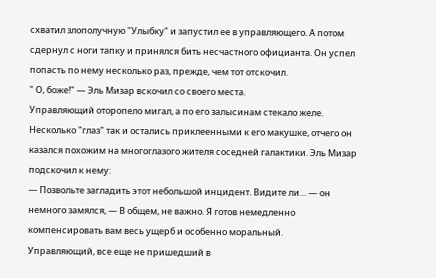схватил злополучную "Улыбку" и запустил ее в управляющего. А потом сдернул с ноги тапку и принялся бить несчастного официанта. Он успел попасть по нему несколько раз, прежде, чем тот отскочил.
" О, боже!" — Эль Мизар вскочил со своего места.
Управляющий оторопело мигал, а по его залысинам стекало желе. Несколько "глаз" так и остались приклеенными к его макушке, отчего он казался похожим на многоглазого жителя соседней галактики. Эль Мизар подскочил к нему:
— Позвольте загладить этот небольшой инцидент. Видите ли… — он немного замялся, — В общем, не важно. Я готов немедленно компенсировать вам весь ущерб и особенно моральный.
Управляющий, все еще не пришедший в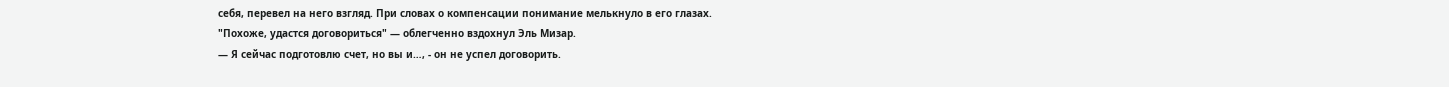себя, перевел на него взгляд. При словах о компенсации понимание мелькнуло в его глазах.
"Похоже, удастся договориться" — облегченно вздохнул Эль Мизар.
— Я сейчас подготовлю счет, но вы и…, - он не успел договорить.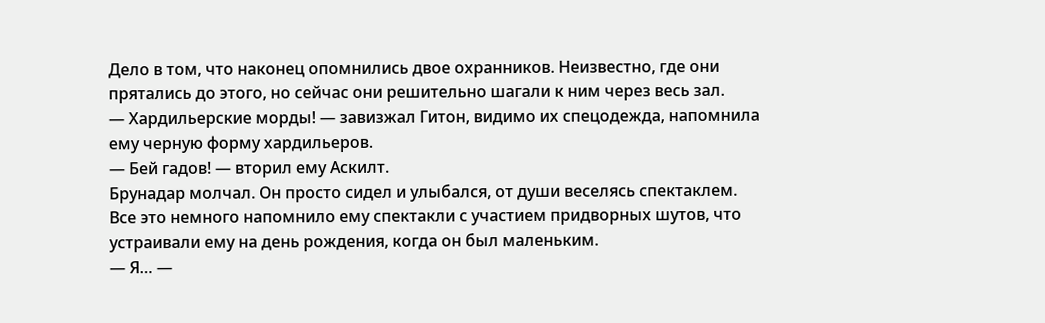Дело в том, что наконец опомнились двое охранников. Неизвестно, где они прятались до этого, но сейчас они решительно шагали к ним через весь зал.
— Хардильерские морды! — завизжал Гитон, видимо их спецодежда, напомнила ему черную форму хардильеров.
— Бей гадов! — вторил ему Аскилт.
Брунадар молчал. Он просто сидел и улыбался, от души веселясь спектаклем. Все это немного напомнило ему спектакли с участием придворных шутов, что устраивали ему на день рождения, когда он был маленьким.
— Я… —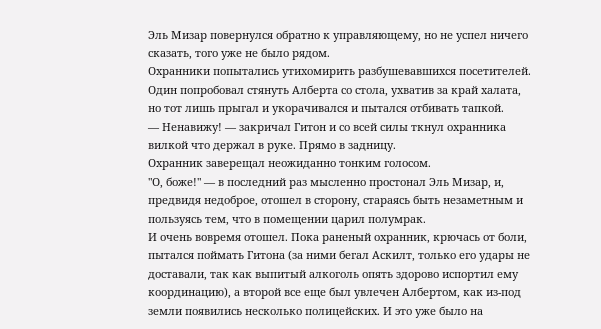Эль Мизар повернулся обратно к управляющему, но не успел ничего сказать, того уже не было рядом.
Охранники попытались утихомирить разбушевавшихся посетителей. Один попробовал стянуть Алберта со стола, ухватив за край халата, но тот лишь прыгал и укорачивался и пытался отбивать тапкой.
— Ненавижу! — закричал Гитон и со всей силы ткнул охранника вилкой что держал в руке. Прямо в задницу.
Охранник заверещал неожиданно тонким голосом.
"О, боже!" — в последний раз мысленно простонал Эль Мизар, и, предвидя недоброе, отошел в сторону, стараясь быть незаметным и пользуясь тем, что в помещении царил полумрак.
И очень вовремя отошел. Пока раненый охранник, крючась от боли, пытался поймать Гитона (за ними бегал Аскилт, только его удары не доставали, так как выпитый алкоголь опять здорово испортил ему координацию), а второй все еще был увлечен Албертом, как из-под земли появились несколько полицейских. И это уже было на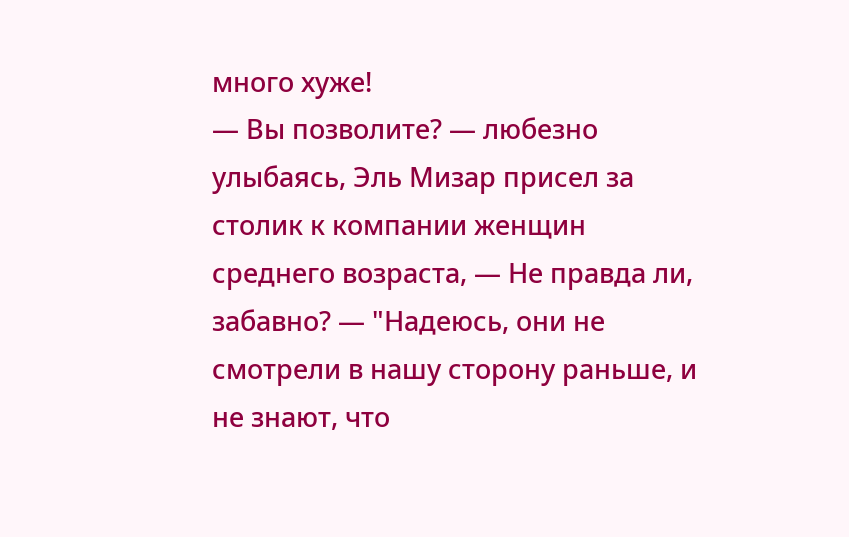много хуже!
— Вы позволите? — любезно улыбаясь, Эль Мизар присел за столик к компании женщин среднего возраста, — Не правда ли, забавно? — "Надеюсь, они не смотрели в нашу сторону раньше, и не знают, что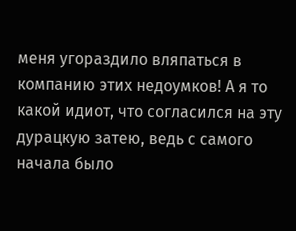меня угораздило вляпаться в компанию этих недоумков! А я то какой идиот, что согласился на эту дурацкую затею, ведь с самого начала было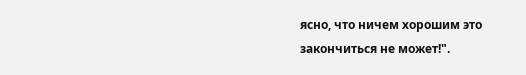ясно, что ничем хорошим это закончиться не может!".